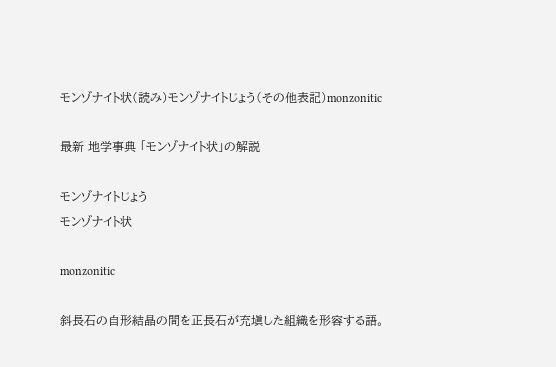モンゾナイト状(読み)モンゾナイトじょう(その他表記)monzonitic

最新 地学事典 「モンゾナイト状」の解説

モンゾナイトじょう
モンゾナイト状

monzonitic

斜長石の自形結晶の間を正長石が充塡した組織を形容する語。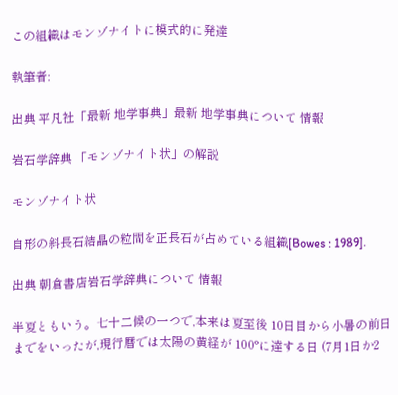この組織はモンゾナイトに模式的に発達

執筆者:

出典 平凡社「最新 地学事典」最新 地学事典について 情報

岩石学辞典 「モンゾナイト状」の解説

モンゾナイト状

自形の斜長石結晶の粒間を正長石が占めている組織[Bowes : 1989].

出典 朝倉書店岩石学辞典について 情報

半夏ともいう。七十二候の一つで,本来は夏至後 10日目から小暑の前日までをいったが,現行暦では太陽の黄経が 100°に達する日 (7月1日か2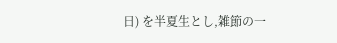日) を半夏生とし,雑節の一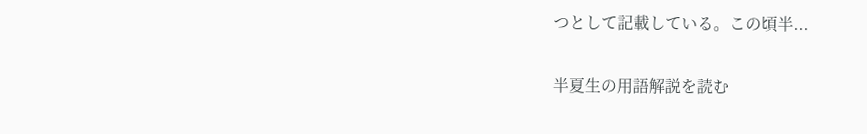つとして記載している。この頃半...

半夏生の用語解説を読む